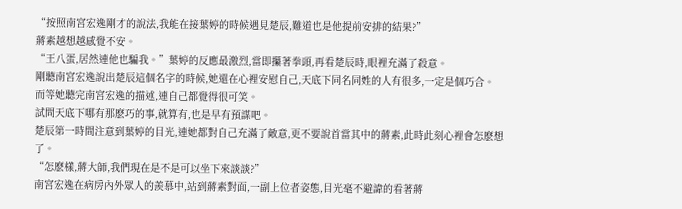“按照南宮宏逸剛才的說法,我能在接葉婷的時候遇見楚辰,難道也是他提前安排的結果?”
蔣素越想越感覺不安。
“王八蛋,居然連他也騙我。”葉婷的反應最激烈,當即攥著拳頭,再看楚辰時,眼裡充滿了殺意。
剛聽南宮宏逸說出楚辰這個名字的時候,她還在心裡安慰自己,天底下同名同姓的人有很多,一定是個巧合。
而等她聽完南宮宏逸的描述,連自己都覺得很可笑。
試問天底下哪有那麽巧的事,就算有,也是早有預謀吧。
楚辰第一時間注意到葉婷的目光,連她都對自己充滿了敵意,更不要說首當其中的蔣素,此時此刻心裡會怎麽想了。
“怎麽樣,蔣大師,我們現在是不是可以坐下來談談?”
南宮宏逸在病房內外眾人的羨慕中,站到蔣素對面,一副上位者姿態,目光毫不避諱的看著蔣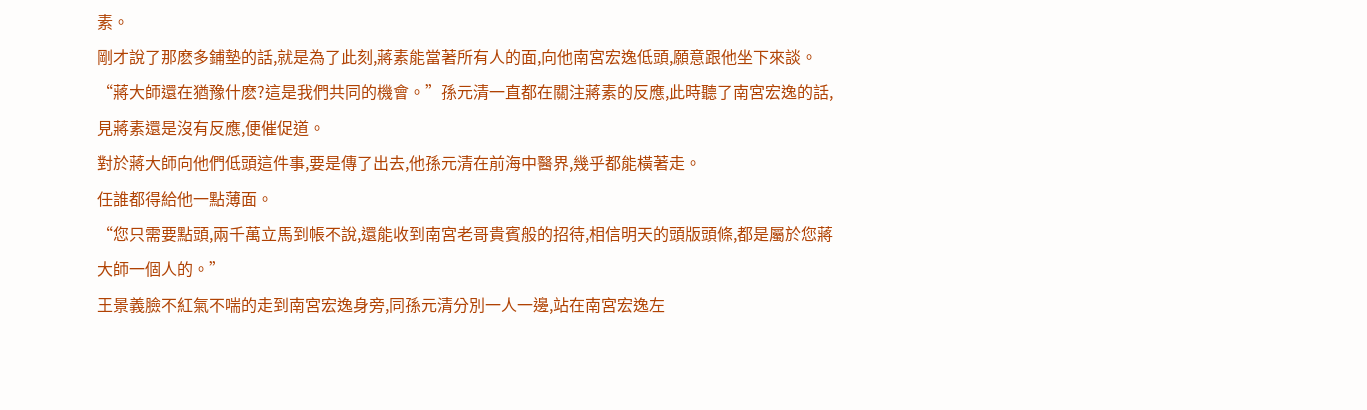素。
剛才說了那麽多鋪墊的話,就是為了此刻,蔣素能當著所有人的面,向他南宮宏逸低頭,願意跟他坐下來談。
“蔣大師還在猶豫什麽?這是我們共同的機會。”孫元清一直都在關注蔣素的反應,此時聽了南宮宏逸的話,見蔣素還是沒有反應,便催促道。
對於蔣大師向他們低頭這件事,要是傳了出去,他孫元清在前海中醫界,幾乎都能橫著走。
任誰都得給他一點薄面。
“您只需要點頭,兩千萬立馬到帳不說,還能收到南宮老哥貴賓般的招待,相信明天的頭版頭條,都是屬於您蔣大師一個人的。”
王景義臉不紅氣不喘的走到南宮宏逸身旁,同孫元清分別一人一邊,站在南宮宏逸左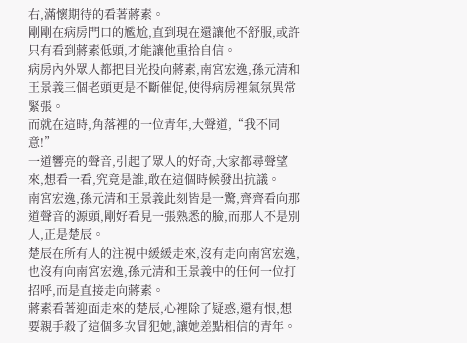右,滿懷期待的看著蔣素。
剛剛在病房門口的尷尬,直到現在還讓他不舒服,或許只有看到蔣素低頭,才能讓他重拾自信。
病房內外眾人都把目光投向蔣素,南宮宏逸,孫元清和王景義三個老頭更是不斷催促,使得病房裡氣氛異常緊張。
而就在這時,角落裡的一位青年,大聲道,“我不同意!”
一道響亮的聲音,引起了眾人的好奇,大家都尋聲望來,想看一看,究竟是誰,敢在這個時候發出抗議。
南宮宏逸,孫元清和王景義此刻皆是一驚,齊齊看向那道聲音的源頭,剛好看見一張熟悉的臉,而那人不是別人,正是楚辰。
楚辰在所有人的注視中緩緩走來,沒有走向南宮宏逸,也沒有向南宮宏逸,孫元清和王景義中的任何一位打招呼,而是直接走向蔣素。
蔣素看著迎面走來的楚辰,心裡除了疑惑,還有恨,想要親手殺了這個多次冒犯她,讓她差點相信的青年。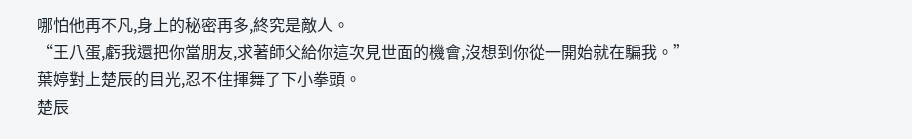哪怕他再不凡,身上的秘密再多,終究是敵人。
“王八蛋,虧我還把你當朋友,求著師父給你這次見世面的機會,沒想到你從一開始就在騙我。”
葉婷對上楚辰的目光,忍不住揮舞了下小拳頭。
楚辰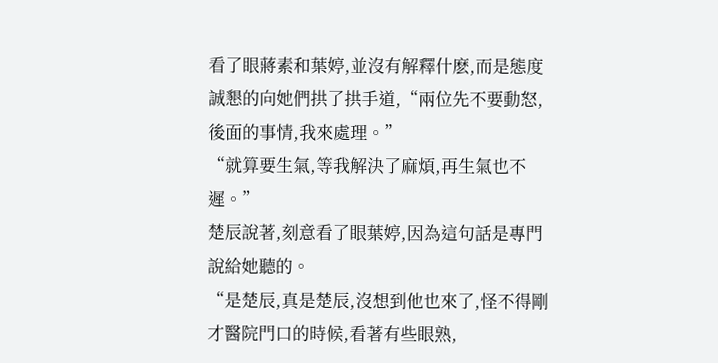看了眼蔣素和葉婷,並沒有解釋什麽,而是態度誠懇的向她們拱了拱手道,“兩位先不要動怒,後面的事情,我來處理。”
“就算要生氣,等我解決了麻煩,再生氣也不遲。”
楚辰說著,刻意看了眼葉婷,因為這句話是專門說給她聽的。
“是楚辰,真是楚辰,沒想到他也來了,怪不得剛才醫院門口的時候,看著有些眼熟,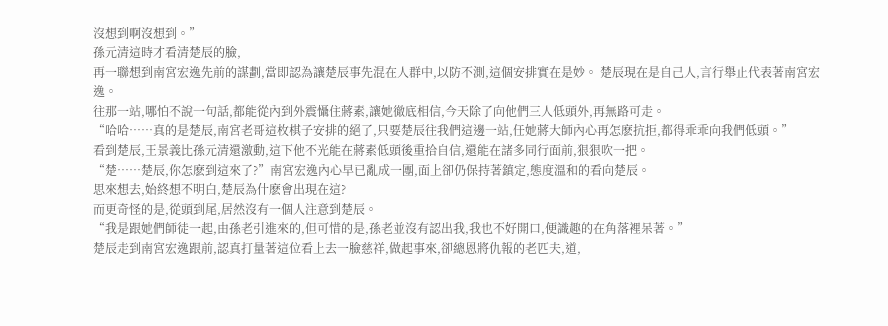沒想到啊沒想到。”
孫元清這時才看清楚辰的臉,
再一聯想到南宮宏逸先前的謀劃,當即認為讓楚辰事先混在人群中,以防不測,這個安排實在是妙。 楚辰現在是自己人,言行舉止代表著南宮宏逸。
往那一站,哪怕不說一句話,都能從內到外震懾住蔣素,讓她徹底相信,今天除了向他們三人低頭外,再無路可走。
“哈哈……真的是楚辰,南宮老哥這枚棋子安排的絕了,只要楚辰往我們這邊一站,任她蔣大師內心再怎麽抗拒,都得乖乖向我們低頭。”
看到楚辰,王景義比孫元清還激動,這下他不光能在蔣素低頭後重拾自信,還能在諸多同行面前,狠狠吹一把。
“楚……楚辰,你怎麽到這來了?”南宮宏逸內心早已亂成一團,面上卻仍保持著鎮定,態度溫和的看向楚辰。
思來想去,始終想不明白,楚辰為什麽會出現在這?
而更奇怪的是,從頭到尾,居然沒有一個人注意到楚辰。
“我是跟她們師徒一起,由孫老引進來的,但可惜的是,孫老並沒有認出我,我也不好開口,便識趣的在角落裡呆著。”
楚辰走到南宮宏逸跟前,認真打量著這位看上去一臉慈祥,做起事來,卻總恩將仇報的老匹夫,道,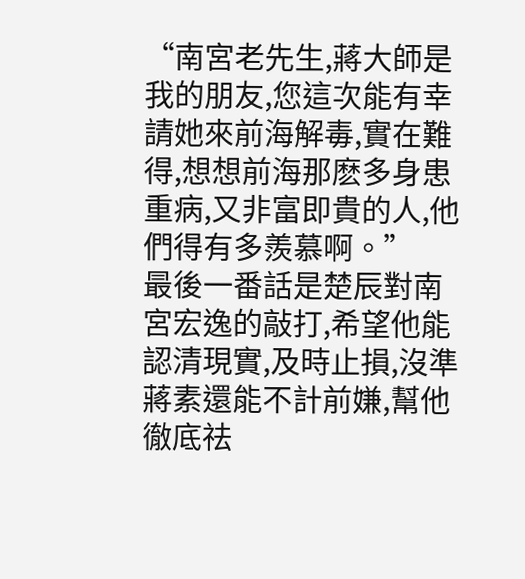“南宮老先生,蔣大師是我的朋友,您這次能有幸請她來前海解毒,實在難得,想想前海那麽多身患重病,又非富即貴的人,他們得有多羨慕啊。”
最後一番話是楚辰對南宮宏逸的敲打,希望他能認清現實,及時止損,沒準蔣素還能不計前嫌,幫他徹底祛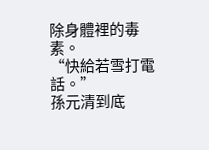除身體裡的毒素。
“快給若雪打電話。”
孫元清到底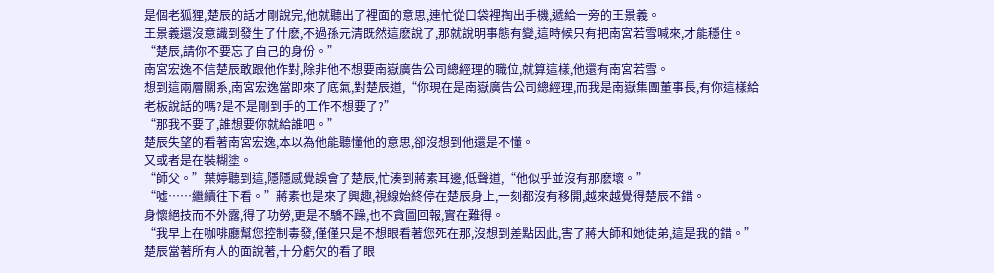是個老狐狸,楚辰的話才剛說完,他就聽出了裡面的意思,連忙從口袋裡掏出手機,遞給一旁的王景義。
王景義還沒意識到發生了什麽,不過孫元清既然這麽說了,那就說明事態有變,這時候只有把南宮若雪喊來,才能穩住。
“楚辰,請你不要忘了自己的身份。”
南宮宏逸不信楚辰敢跟他作對,除非他不想要南嶽廣告公司總經理的職位,就算這樣,他還有南宮若雪。
想到這兩層關系,南宮宏逸當即來了底氣,對楚辰道,“你現在是南嶽廣告公司總經理,而我是南嶽集團董事長,有你這樣給老板說話的嗎?是不是剛到手的工作不想要了?”
“那我不要了,誰想要你就給誰吧。”
楚辰失望的看著南宮宏逸,本以為他能聽懂他的意思,卻沒想到他還是不懂。
又或者是在裝糊塗。
“師父。”葉婷聽到這,隱隱感覺誤會了楚辰,忙湊到蔣素耳邊,低聲道,“他似乎並沒有那麽壞。”
“噓……繼續往下看。”蔣素也是來了興趣,視線始終停在楚辰身上,一刻都沒有移開,越來越覺得楚辰不錯。
身懷絕技而不外露,得了功勞,更是不驕不躁,也不貪圖回報,實在難得。
“我早上在咖啡廳幫您控制毒發,僅僅只是不想眼看著您死在那,沒想到差點因此,害了蔣大師和她徒弟,這是我的錯。”
楚辰當著所有人的面說著,十分虧欠的看了眼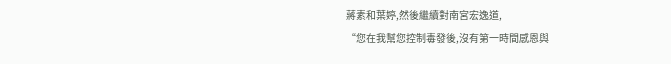蔣素和葉婷,然後繼續對南宮宏逸道,
“您在我幫您控制毒發後,沒有第一時間感恩與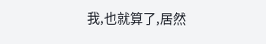我,也就算了,居然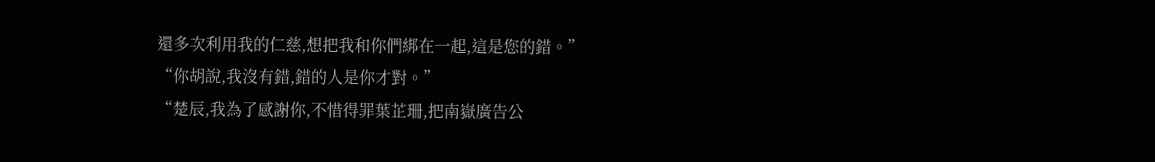還多次利用我的仁慈,想把我和你們綁在一起,這是您的錯。”
“你胡說,我沒有錯,錯的人是你才對。”
“楚辰,我為了感謝你,不惜得罪葉芷珊,把南嶽廣告公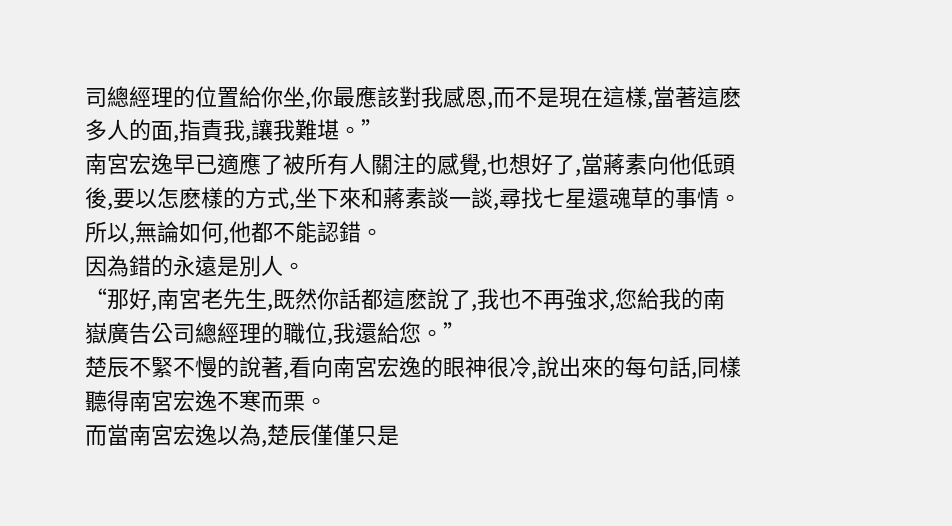司總經理的位置給你坐,你最應該對我感恩,而不是現在這樣,當著這麽多人的面,指責我,讓我難堪。”
南宮宏逸早已適應了被所有人關注的感覺,也想好了,當蔣素向他低頭後,要以怎麽樣的方式,坐下來和蔣素談一談,尋找七星還魂草的事情。
所以,無論如何,他都不能認錯。
因為錯的永遠是別人。
“那好,南宮老先生,既然你話都這麽說了,我也不再強求,您給我的南嶽廣告公司總經理的職位,我還給您。”
楚辰不緊不慢的說著,看向南宮宏逸的眼神很冷,說出來的每句話,同樣聽得南宮宏逸不寒而栗。
而當南宮宏逸以為,楚辰僅僅只是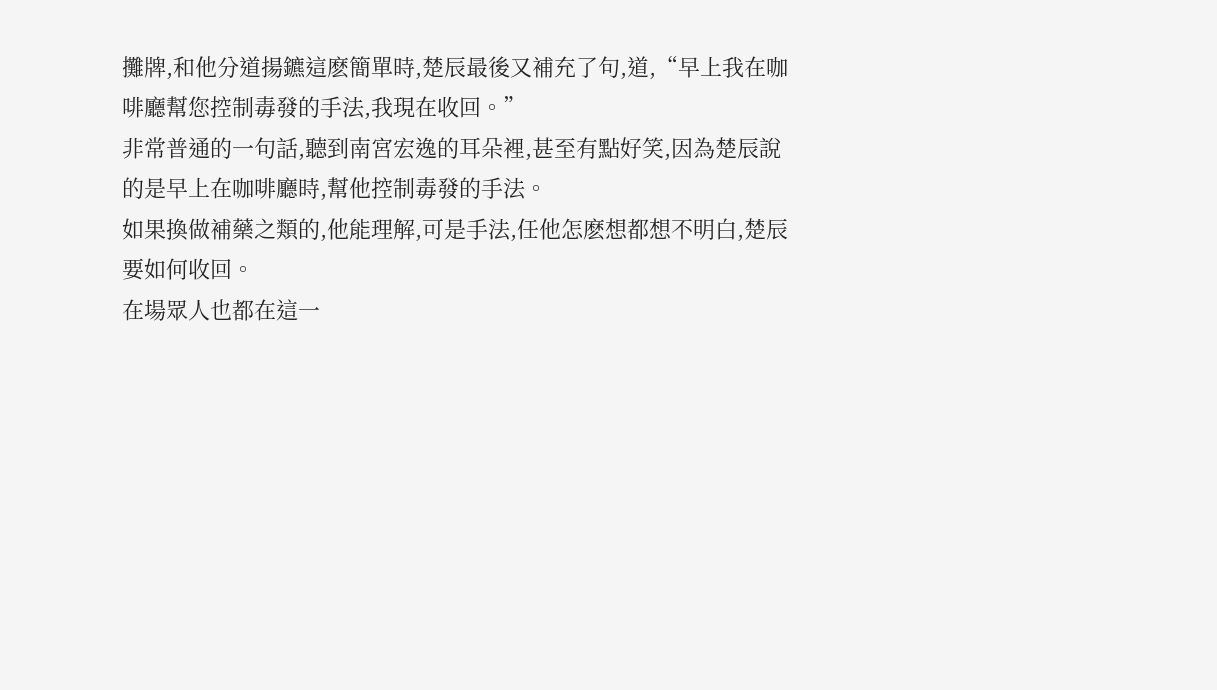攤牌,和他分道揚鑣這麽簡單時,楚辰最後又補充了句,道,“早上我在咖啡廳幫您控制毒發的手法,我現在收回。”
非常普通的一句話,聽到南宮宏逸的耳朵裡,甚至有點好笑,因為楚辰說的是早上在咖啡廳時,幫他控制毒發的手法。
如果換做補藥之類的,他能理解,可是手法,任他怎麽想都想不明白,楚辰要如何收回。
在場眾人也都在這一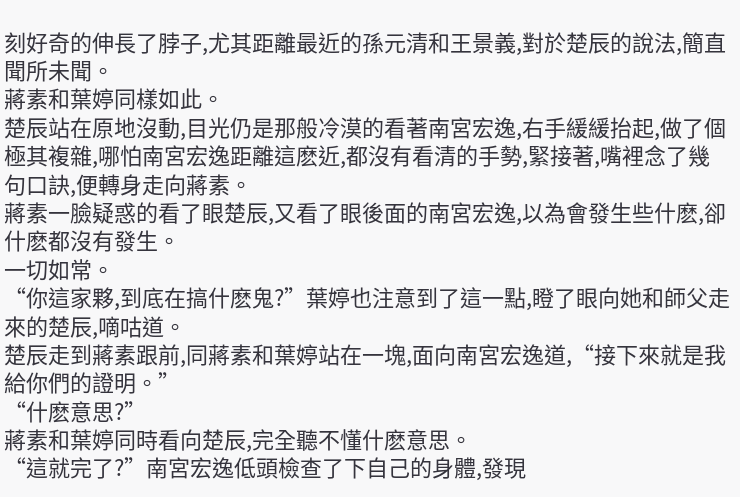刻好奇的伸長了脖子,尤其距離最近的孫元清和王景義,對於楚辰的說法,簡直聞所未聞。
蔣素和葉婷同樣如此。
楚辰站在原地沒動,目光仍是那般冷漠的看著南宮宏逸,右手緩緩抬起,做了個極其複雜,哪怕南宮宏逸距離這麽近,都沒有看清的手勢,緊接著,嘴裡念了幾句口訣,便轉身走向蔣素。
蔣素一臉疑惑的看了眼楚辰,又看了眼後面的南宮宏逸,以為會發生些什麽,卻什麽都沒有發生。
一切如常。
“你這家夥,到底在搞什麽鬼?”葉婷也注意到了這一點,瞪了眼向她和師父走來的楚辰,嘀咕道。
楚辰走到蔣素跟前,同蔣素和葉婷站在一塊,面向南宮宏逸道,“接下來就是我給你們的證明。”
“什麽意思?”
蔣素和葉婷同時看向楚辰,完全聽不懂什麽意思。
“這就完了?”南宮宏逸低頭檢查了下自己的身體,發現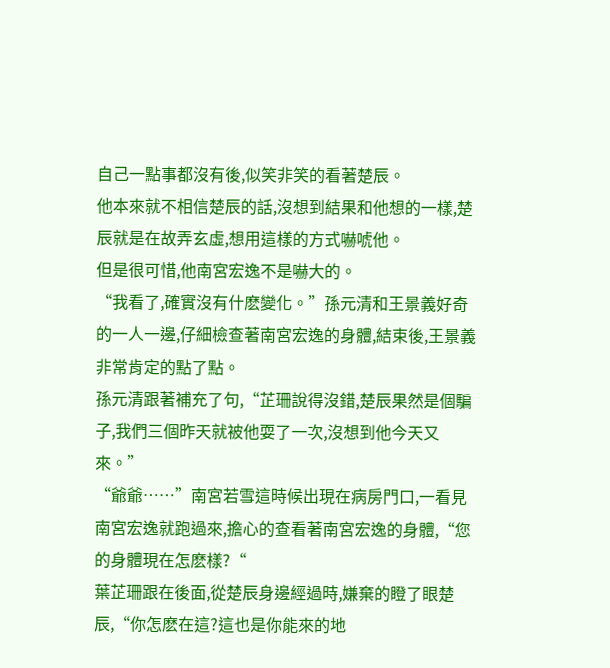自己一點事都沒有後,似笑非笑的看著楚辰。
他本來就不相信楚辰的話,沒想到結果和他想的一樣,楚辰就是在故弄玄虛,想用這樣的方式嚇唬他。
但是很可惜,他南宮宏逸不是嚇大的。
“我看了,確實沒有什麽變化。”孫元清和王景義好奇的一人一邊,仔細檢查著南宮宏逸的身體,結束後,王景義非常肯定的點了點。
孫元清跟著補充了句,“芷珊說得沒錯,楚辰果然是個騙子,我們三個昨天就被他耍了一次,沒想到他今天又來。”
“爺爺……”南宮若雪這時候出現在病房門口,一看見南宮宏逸就跑過來,擔心的查看著南宮宏逸的身體,“您的身體現在怎麽樣?“
葉芷珊跟在後面,從楚辰身邊經過時,嫌棄的瞪了眼楚辰,“你怎麽在這?這也是你能來的地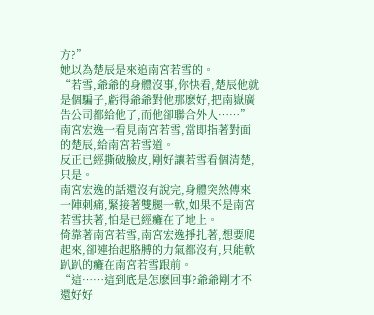方?”
她以為楚辰是來追南宮若雪的。
“若雪,爺爺的身體沒事,你快看,楚辰他就是個騙子,虧得爺爺對他那麽好,把南嶽廣告公司都給他了,而他卻聯合外人……”
南宮宏逸一看見南宮若雪,當即指著對面的楚辰,給南宮若雪道。
反正已經撕破臉皮,剛好讓若雪看個清楚,只是。
南宮宏逸的話還沒有說完,身體突然傳來一陣刺痛,緊接著雙腿一軟,如果不是南宮若雪扶著,怕是已經癱在了地上。
倚靠著南宮若雪,南宮宏逸掙扎著,想要爬起來,卻連抬起胳膊的力氣都沒有,只能軟趴趴的癱在南宮若雪跟前。
“這……這到底是怎麽回事?爺爺剛才不還好好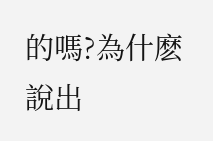的嗎?為什麽說出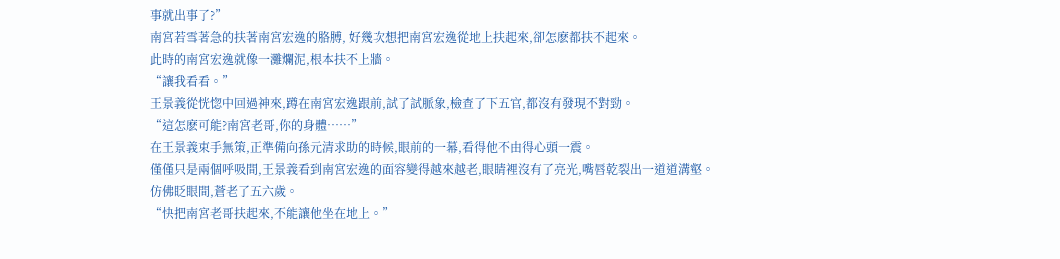事就出事了?”
南宮若雪著急的扶著南宮宏逸的胳膊, 好幾次想把南宮宏逸從地上扶起來,卻怎麽都扶不起來。
此時的南宮宏逸就像一灘爛泥,根本扶不上牆。
“讓我看看。”
王景義從恍惚中回過神來,蹲在南宮宏逸跟前,試了試脈象,檢查了下五官,都沒有發現不對勁。
“這怎麽可能?南宮老哥,你的身體……”
在王景義束手無策,正準備向孫元清求助的時候,眼前的一幕,看得他不由得心頭一震。
僅僅只是兩個呼吸間,王景義看到南宮宏逸的面容變得越來越老,眼睛裡沒有了亮光,嘴唇乾裂出一道道溝壑。
仿佛眨眼間,蒼老了五六歲。
“快把南宮老哥扶起來,不能讓他坐在地上。”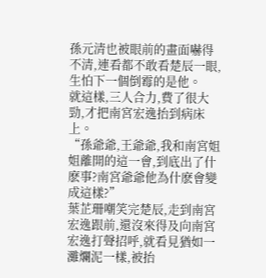孫元清也被眼前的畫面嚇得不清,連看都不敢看楚辰一眼,生怕下一個倒霉的是他。
就這樣,三人合力,費了很大勁,才把南宮宏逸抬到病床上。
“孫爺爺,王爺爺,我和南宮姐姐離開的這一會,到底出了什麽事?南宮爺爺他為什麽會變成這樣?”
葉芷珊嘲笑完楚辰,走到南宮宏逸跟前,還沒來得及向南宮宏逸打聲招呼,就看見猶如一灘爛泥一樣,被抬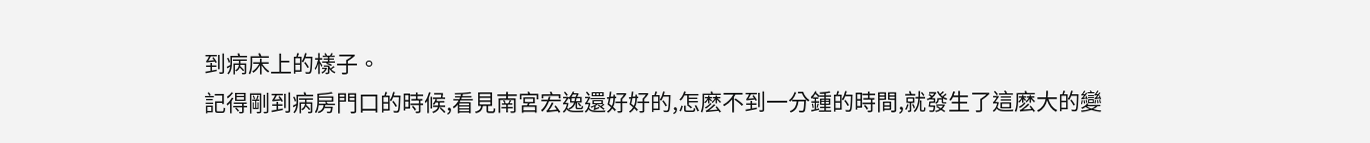到病床上的樣子。
記得剛到病房門口的時候,看見南宮宏逸還好好的,怎麽不到一分鍾的時間,就發生了這麽大的變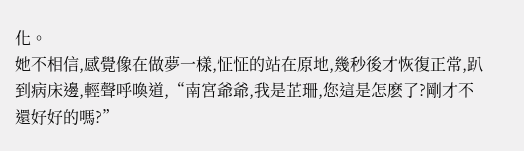化。
她不相信,感覺像在做夢一樣,怔怔的站在原地,幾秒後才恢復正常,趴到病床邊,輕聲呼喚道,“南宮爺爺,我是芷珊,您這是怎麽了?剛才不還好好的嗎?”